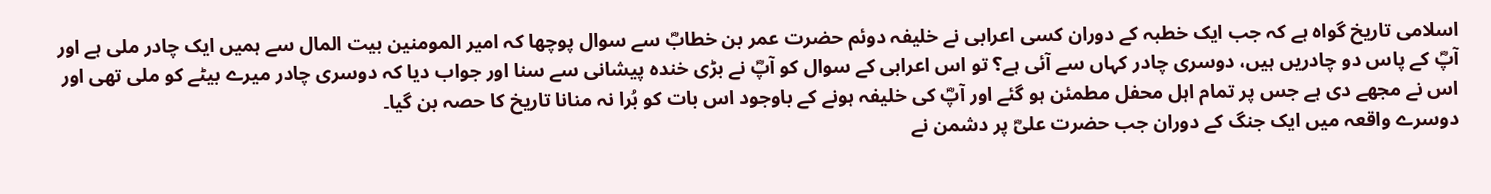اسلامی تاریخ گواہ ہے کہ جب ایک خطبہ کے دوران کسی اعرابی نے خلیفہ دوئم حضرت عمر بن خطابؓ سے سوال پوچھا کہ امیر المومنین بیت المال سے ہمیں ایک چادر ملی ہے اور آپؓ کے پاس دو چادریں ہیں، دوسری چادر کہاں سے آئی ہے؟ تو اس اعرابی کے سوال کو آپؓ نے بڑی خندہ پیشانی سے سنا اور جواب دیا کہ دوسری چادر میرے بیٹے کو ملی تھی اور اس نے مجھے دی ہے جس پر تمام اہل محفل مطمئن ہو گئے اور آپؓ کی خلیفہ ہونے کے باوجود اس بات کو بُرا نہ منانا تاریخ کا حصہ بن گیا۔
دوسرے واقعہ میں ایک جنگ کے دوران جب حضرت علیؓ پر دشمن نے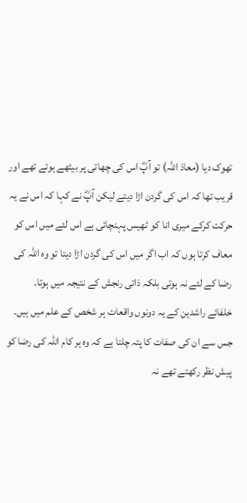تھوک دیا (معاذ اللہ) تو آپؓ اس کی چھاتی پر بیٹھے ہوئے تھے اور قریب تھا کہ اس کی گردن اڑا دیتے لیکن آپؓ نے کہا کہ اس نے یہ حرکت کرکے میری انا کو ٹھیس پہنچائی ہے اس لئے میں اس کو معاف کرتا ہوں کہ اب اگر میں اس کی گردن اڑا دیتا تو وہ اللہ کی رضا کے لئے نہ ہوتی بلکہ ذاتی رنجش کے نتیجہ میں ہوتا۔
خلفائے راشدین کے یہ دونوں واقعات ہر شخص کے علم میں ہیں۔ جس سے ان کی صفات کا پتہ چلتا ہے کہ وہ ہر کام اللہ کی رضا کو پیش نظر رکھتے تھے نہ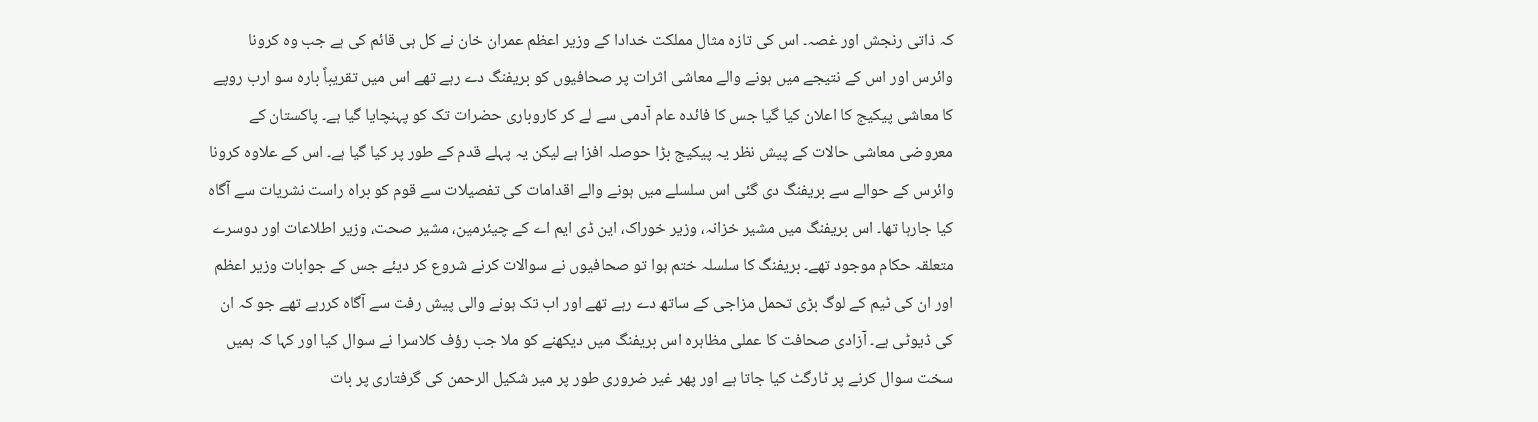کہ ذاتی رنجش اور غصہ۔ اس کی تازہ مثال مملکت خدادا کے وزیر اعظم عمران خان نے کل ہی قائم کی ہے جب وہ کرونا وائرس اور اس کے نتیجے میں ہونے والے معاشی اثرات پر صحافیوں کو بریفنگ دے رہے تھے اس میں تقریباً بارہ سو ارب روپے کا معاشی پیکیج کا اعلان کیا گیا جس کا فائدہ عام آدمی سے لے کر کاروباری حضرات تک کو پہنچایا گیا ہے۔ پاکستان کے معروضی معاشی حالات کے پیش نظر یہ پیکیج بڑا حوصلہ افزا ہے لیکن یہ پہلے قدم کے طور پر کیا گیا ہے۔ اس کے علاوہ کرونا وائرس کے حوالے سے بریفنگ دی گئی اس سلسلے میں ہونے والے اقدامات کی تفصیلات سے قوم کو براہ راست نشریات سے آگاہ کیا جارہا تھا۔ اس بریفنگ میں مشیر خزانہ، وزیر خوراک، این ڈی ایم اے کے چیئرمین، مشیر صحت، وزیر اطلاعات اور دوسرے متعلقہ حکام موجود تھے۔ بریفنگ کا سلسلہ ختم ہوا تو صحافیوں نے سوالات کرنے شروع کر دیئے جس کے جوابات وزیر اعظم اور ان کی ٹیم کے لوگ بڑی تحمل مزاجی کے ساتھ دے رہے تھے اور اب تک ہونے والی پیش رفت سے آگاہ کررہے تھے جو کہ ان کی ڈیوٹی ہے۔ آزادی صحافت کا عملی مظاہرہ اس بریفنگ میں دیکھنے کو ملا جب رؤف کلاسرا نے سوال کیا اور کہا کہ ہمیں سخت سوال کرنے پر ٹارگٹ کیا جاتا ہے اور پھر غیر ضروری طور پر میر شکیل الرحمن کی گرفتاری پر بات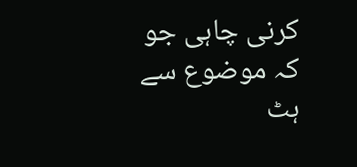کرنی چاہی جو کہ موضوع سے ہٹ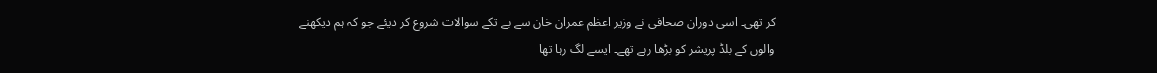کر تھی۔ اسی دوران صحافی نے وزیر اعظم عمران خان سے بے تکے سوالات شروع کر دیئے جو کہ ہم دیکھنے والوں کے بلڈ پریشر کو بڑھا رہے تھے۔ ایسے لگ رہا تھا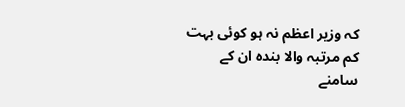کہ وزیر اعظم نہ ہو کوئی بہت کم مرتبہ والا بندہ ان کے سامنے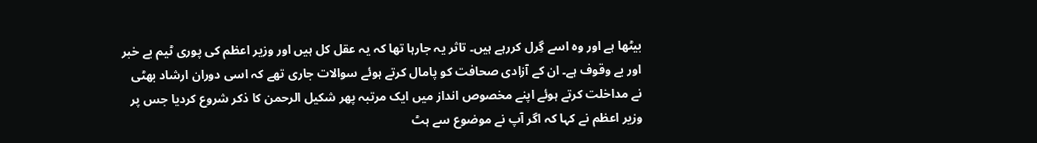بیٹھا ہے اور وہ اسے گِرل کررہے ہیں۔ تاثر یہ جارہا تھا کہ یہ عقل کل ہیں اور وزیر اعظم کی پوری ٹیم بے خبر اور بے وقوف ہے۔ ان کے آزادی صحافت کو پامال کرتے ہوئے سوالات جاری تھے کہ اسی دوران ارشاد بھٹی نے مداخلت کرتے ہوئے اپنے مخصوص انداز میں ایک مرتبہ پھر شکیل الرحمن کا ذکر شروع کردیا جس پر وزیر اعظم نے کہا کہ اگر آپ نے موضوع سے ہٹ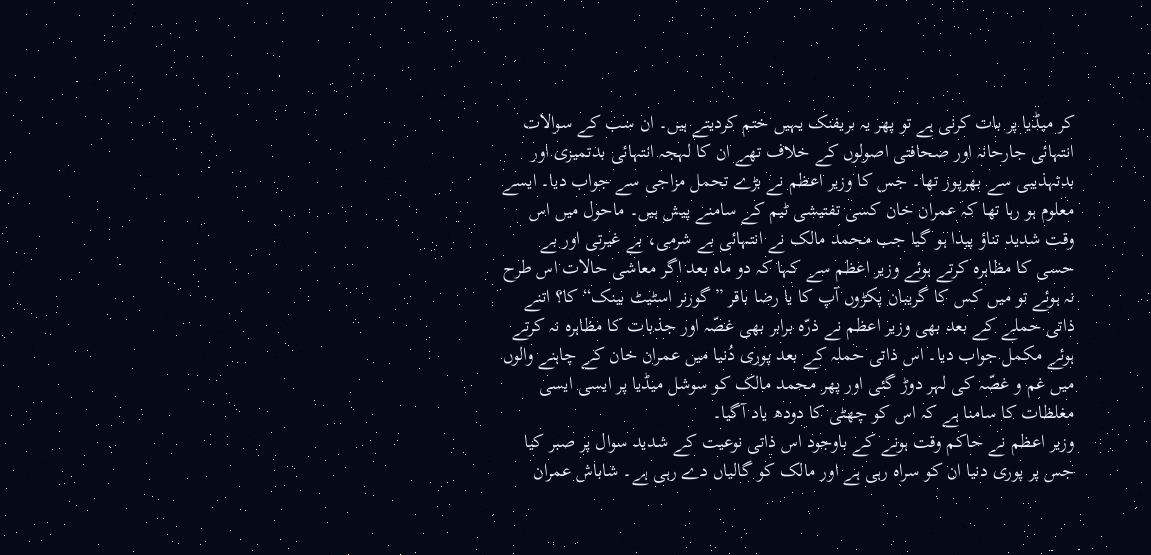کر میڈیا پر بات کرنی ہے تو پھر یہ بریفنک یہیں ختم کردیتے ہیں۔ ان سب کے سوالات انتہائی جارحانہ اور صحافتی اصولوں کے خلاف تھے ان کا لہجہ انتہائی بدتمیزی اور بدتہذیبی سے بھرپور تھا۔ جس کا وزیر اعظم نے بڑے تحمل مزاجی سے جواب دیا۔ ایسے معلوم ہو رہا تھا کہ عمران خان کسی تفتیشی ٹیم کے سامنے پیش ہیں۔ ماحول میں اس وقت شدید تناؤ پیدا ہو گیا جب محمد مالک نے انتہائی بے شرمی، بے غیرتی اور بے حسی کا مظاہرہ کرتے ہوئے وزیر اعظم سے کہا کہ دو ماہ بعد اگر معاشی حالات اس طرح نہ ہوئے تو میں کس کا گریبان پکڑوں آپ کا یا رضا باقر ”گورنر اسٹیٹ بینک“ کا؟ اتنے ذاتی حملے کے بعد بھی وزیر اعظم نے ذرّہ برابر بھی غصّہ اور جذبات کا مظاہرہ نہ کرتے ہوئے مکمل جواب دیا۔ اس ذاتی حملہ کے بعد پوری دُنیا میں عمران خان کے چاہنے والوں میں غم و غصّہ کی لہر دوڑ گئی اور پھر محمد مالک کو سوشل میڈیا پر ایسی ایسی مغلظات کا سامنا ہے کہ اس کو چھٹی کا دودھ یاد آگیا۔
وزیر اعظم نے حاکم وقت ہونے کے باوجود اس ذاتی نوعیت کے شدید سوال پر صبر کیا جس پر پوری دنیا ان کو سراہ رہی ہے اور مالک کو گالیاں دے رہی ہے۔ شاباش عمران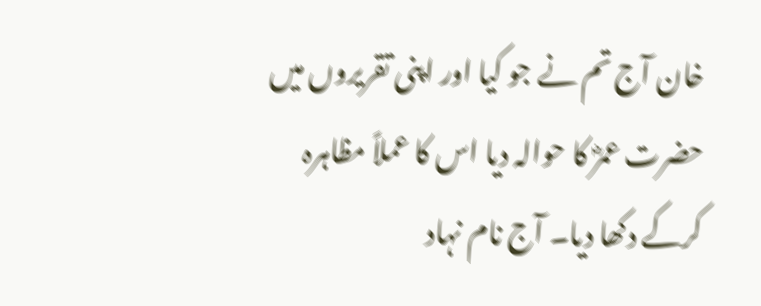خان آج تم نے جو کیا اور اپنی تقریروں میں حضرت عمرؓ کا حوالہ دیا اس کا عملاً مظاہرہ کرکے دکھا دیا۔ آج نام نہاد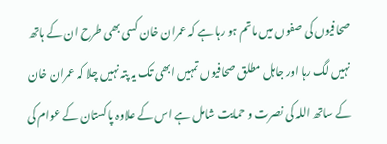صحافیوں کی صفوں میں ماتم ہو رہا ہے کہ عمران خان کسی بھی طرح ان کے ہاتھ نہیں لگ رہا اور جاہل مطلق صحافیوں تمہیں ابھی تک یہ پتہ نہیں چلا کہ عمران خان کے ساتھ اللہ کی نصرت و حمایت شامل ہے اس کے علاوہ پاکستان کے عوام کی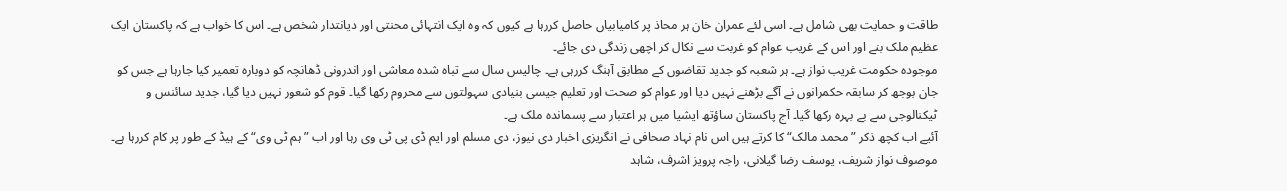طاقت و حمایت بھی شامل ہے۔ اسی لئے عمران خان ہر محاذ پر کامیابیاں حاصل کررہا ہے کیوں کہ وہ ایک انتہائی محنتی اور دیانتدار شخص ہے۔ اس کا خواب ہے کہ پاکستان ایک عظیم ملک بنے اور اس کے غریب عوام کو غربت سے نکال کر اچھی زندگی دی جائے۔
موجودہ حکومت غریب نواز ہے۔ ہر شعبہ کو جدید تقاضوں کے مطابق آہنگ کررہی ہے۔ چالیس سال سے تباہ شدہ معاشی اور اندرونی ڈھانچہ کو دوبارہ تعمیر کیا جارہا ہے جس کو جان بوجھ کر سابقہ حکمرانوں نے آگے بڑھنے نہیں دیا اور عوام کو صحت اور تعلیم جیسی بنیادی سہولتوں سے محروم رکھا گیا۔ قوم کو شعور نہیں دیا گیا، جدید سائنس و ٹیکنالوجی سے بے بہرہ رکھا گیا۔ آج پاکستان ساؤتھ ایشیا میں ہر اعتبار سے پسماندہ ملک ہے۔
آئیے اب کچھ ذکر ”محمد مالک“ کا کرتے ہیں اس نام نہاد صحافی نے انگریزی اخبار دی نیوز، دی مسلم اور ایم ڈی پی ٹی وی رہا اور اب ”ہم ٹی وی“ کے ہیڈ کے طور پر کام کررہا ہے۔ موصوف نواز شریف، یوسف رضا گیلانی، راجہ پرویز اشرف، شاہد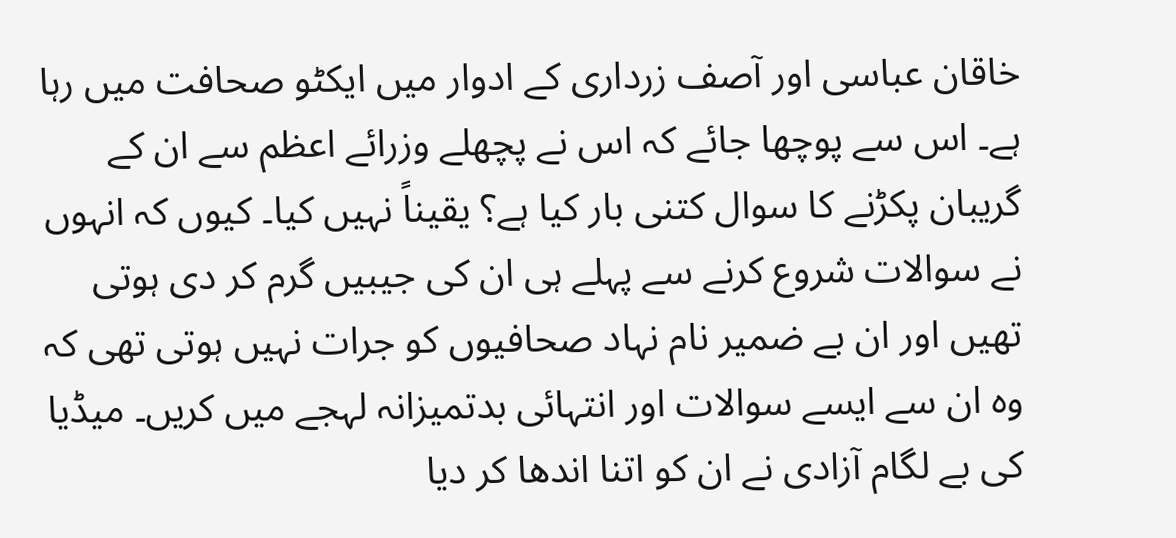خاقان عباسی اور آصف زرداری کے ادوار میں ایکٹو صحافت میں رہا ہے۔ اس سے پوچھا جائے کہ اس نے پچھلے وزرائے اعظم سے ان کے گریبان پکڑنے کا سوال کتنی بار کیا ہے؟ یقیناً نہیں کیا۔ کیوں کہ انہوں نے سوالات شروع کرنے سے پہلے ہی ان کی جیبیں گرم کر دی ہوتی تھیں اور ان بے ضمیر نام نہاد صحافیوں کو جرات نہیں ہوتی تھی کہ وہ ان سے ایسے سوالات اور انتہائی بدتمیزانہ لہجے میں کریں۔ میڈیا کی بے لگام آزادی نے ان کو اتنا اندھا کر دیا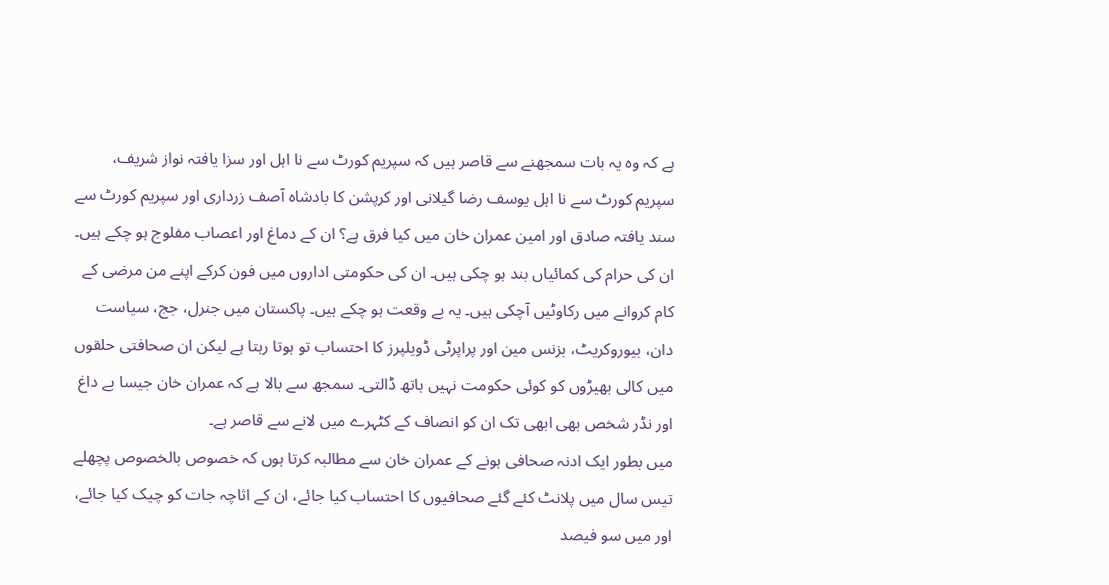ہے کہ وہ یہ بات سمجھنے سے قاصر ہیں کہ سپریم کورٹ سے نا اہل اور سزا یافتہ نواز شریف، سپریم کورٹ سے نا اہل یوسف رضا گیلانی اور کرپشن کا بادشاہ آصف زرداری اور سپریم کورٹ سے سند یافتہ صادق اور امین عمران خان میں کیا فرق ہے؟ ان کے دماغ اور اعصاب مفلوج ہو چکے ہیں۔ ان کی حرام کی کمائیاں بند ہو چکی ہیں۔ ان کی حکومتی اداروں میں فون کرکے اپنے من مرضی کے کام کروانے میں رکاوٹیں آچکی ہیں۔ یہ بے وقعت ہو چکے ہیں۔ پاکستان میں جنرل، جج، سیاست دان، بیوروکریٹ، بزنس مین اور پراپرٹی ڈویلپرز کا احتساب تو ہوتا رہتا ہے لیکن ان صحافتی حلقوں میں کالی بھیڑوں کو کوئی حکومت نہیں ہاتھ ڈالتی۔ سمجھ سے بالا ہے کہ عمران خان جیسا بے داغ اور نڈر شخص بھی ابھی تک ان کو انصاف کے کٹہرے میں لانے سے قاصر ہے۔
میں بطور ایک ادنہ صحافی ہونے کے عمران خان سے مطالبہ کرتا ہوں کہ خصوص بالخصوص پچھلے تیس سال میں پلانٹ کئے گئے صحافیوں کا احتساب کیا جائے، ان کے اثاچہ جات کو چیک کیا جائے، اور میں سو فیصد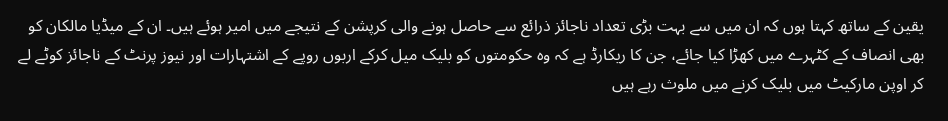یقین کے ساتھ کہتا ہوں کہ ان میں سے بہت بڑی تعداد ناجائز ذرائع سے حاصل ہونے والی کرپشن کے نتیجے میں امیر ہوئے ہیں۔ ان کے میڈیا مالکان کو بھی انصاف کے کٹہرے میں کھڑا کیا جائے، جن کا ریکارڈ ہے کہ وہ حکومتوں کو بلیک میل کرکے اربوں روپے کے اشتہارات اور نیوز پرنٹ کے ناجائز کوٹے لے کر اوپن مارکیٹ میں بلیک کرنے میں ملوث رہے ہیں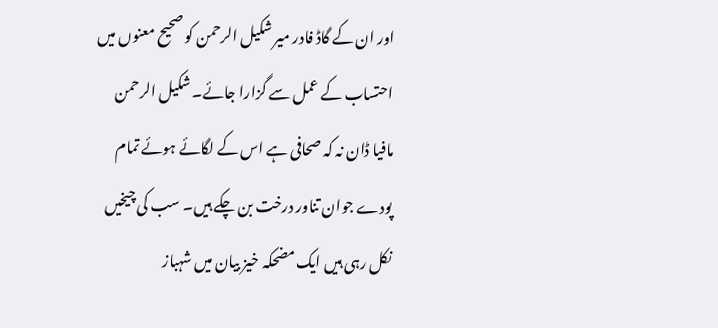اور ان کے گاڈ فادر میر شکیل الرحمن کو صحیح معنوں میں احتساب کے عمل سے گزارا جائے۔ شکیل الرحمن مافیا ڈان نہ کہ صحافی ہے اس کے لگائے ہوئے تمام پودے جوان تناور درخت بن چکے ہیں۔ سب کی چیخیں نکل رہی ہیں ایک مضحکہ خیز بیان میں شہباز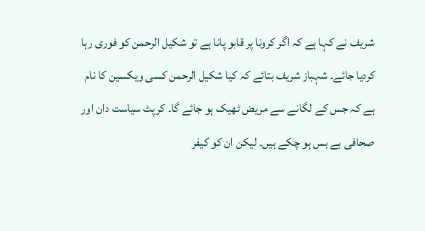شریف نے کہا ہے کہ اگر کرونا پر قابو پانا ہے تو شکیل الرحمن کو فوری رہا کردیا جائے۔ شہباز شریف بتائے کہ کیا شکیل الرحمن کسی ویکسین کا نام ہے کہ جس کے لگانے سے مریض ٹھیک ہو جائے گا۔ کرپٹ سیاست دان اور صحافی بے بس ہو چکے ہیں۔ لیکن ان کو کیفر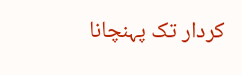کردار تک پہنچانا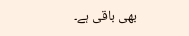بھی باقی ہے۔